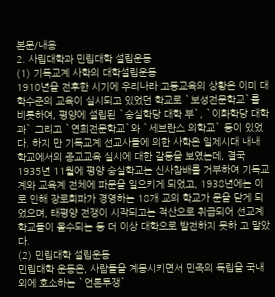본문/내용
2. 사립대학과 민립대학 설립운동
(1) 기독교계 사학의 대학설립운동
1910년을 전후한 시기에 우리나라 고등교육의 상황은 이미 대학수준의 교육이 실시되고 있었던 학교로 `보성전문학교`를 비롯하여, 평양에 설립된 `숭실학당 대학 부`, `이화학당 대학과` 그리고 `연희전문학교`와 `세브란스 의학교` 등이 있었다. 하지 만 기독교계 선교사들에 의한 사학은 일제시대 내내 학교에서의 종교교육 실시에 대한 갈등을 보였는데, 결국 1935년 11월에 평양 숭실학교는 신사참배를 거부하여 기독교계와 교육계 전체에 파문을 일으키게 되었고, 1938년에는 이로 인해 장로회파가 경영하는 18개 교의 학교가 문을 닫게 되었으며, 태평양 전쟁이 시작되고는 적산으로 취급되어 선교계 학교들이 몰수되는 등 더 이상 대학으로 발전하지 못하 고 말았다.
(2) 민립대학 설립운동
민립대학 운동은, 사람들을 계몽시키면서 민족의 독립을 국내외에 호소하는 `언론투쟁`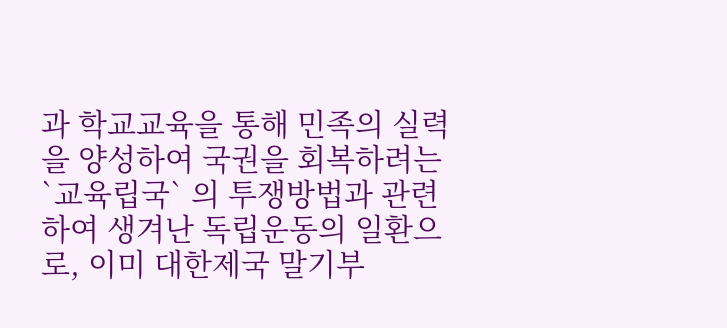과 학교교육을 통해 민족의 실력을 양성하여 국권을 회복하려는 `교육립국` 의 투쟁방법과 관련하여 생겨난 독립운동의 일환으로, 이미 대한제국 말기부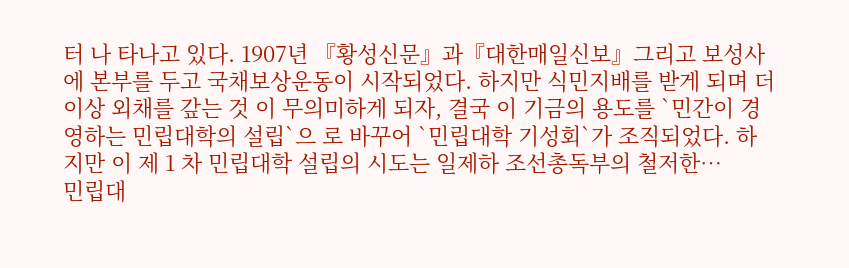터 나 타나고 있다. 1907년 『황성신문』과『대한매일신보』그리고 보성사에 본부를 두고 국채보상운동이 시작되었다. 하지만 식민지배를 받게 되며 더 이상 외채를 갚는 것 이 무의미하게 되자, 결국 이 기금의 용도를 `민간이 경영하는 민립대학의 설립`으 로 바꾸어 `민립대학 기성회`가 조직되었다. 하지만 이 제 1 차 민립대학 설립의 시도는 일제하 조선총독부의 철저한…
민립대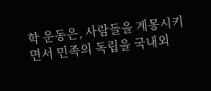학 운동은, 사람들을 계몽시키면서 민족의 독립을 국내외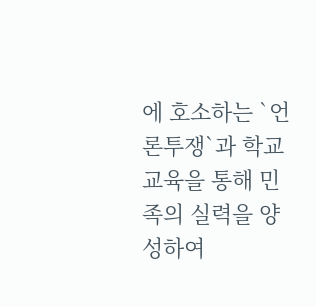에 호소하는 `언론투쟁`과 학교교육을 통해 민족의 실력을 양성하여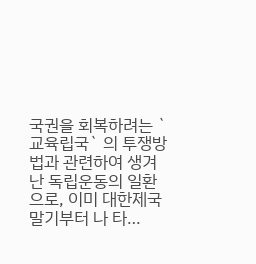국권을 회복하려는 `교육립국` 의 투쟁방법과 관련하여 생겨난 독립운동의 일환으로, 이미 대한제국 말기부터 나 타…